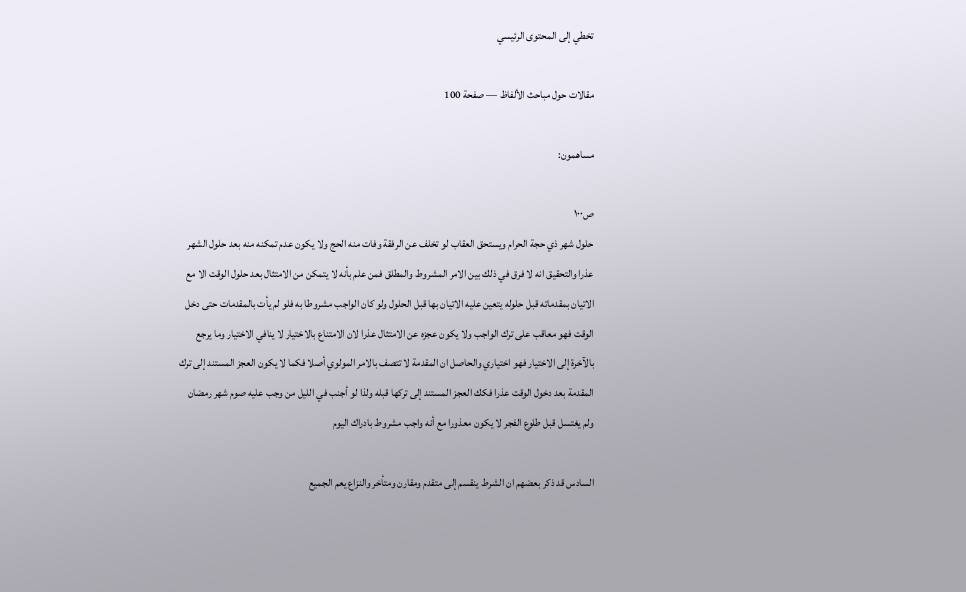تخطي إلى المحتوى الرئيسي

مقالات حول مباحث الألفاظ — صفحة 100

مساهمون:

ص١٠٠
حلول شهر ذي حجة الحرام ويستحق العقاب لو تخلف عن الرفقة وفات منه الحج ولا يكون عدم تمكنه منه بعد حلول الشهر عذرا والتحقيق انه لا فرق في ذلك بين الامر المشروط والمطلق فمن علم بأنه لا يتمكن من الامتثال بعد حلول الوقت الا مع الاتيان بمقدماته قبل حلوله يتعين عليه الاتيان بها قبل الحلول ولو كان الواجب مشروطا به فلو لم يأت بالمقدمات حتى دخل الوقت فهو معاقب على ترك الواجب ولا يكون عجزه عن الامتثال عذرا لان الامتناع بالاختيار لا ينافي الاختيار وما يرجع بالآخرة إلى الاختيار فهو اختياري والحاصل ان المقدمة لا تتصف بالامر المولوي أصلا فكما لا يكون العجز المستند إلى ترك المقدمة بعد دخول الوقت عذرا فكك العجز المستند إلى تركها قبله ولذا لو أجنب في الليل من وجب عليه صوم شهر رمضان ولم يغتسل قبل طلوع الفجر لا يكون معذورا مع أنه واجب مشروط بادراك اليوم

السادس قد ذكر بعضهم ان الشرط ينقسم إلى متقدم ومقارن ومتأخر والنزاع يعم الجميع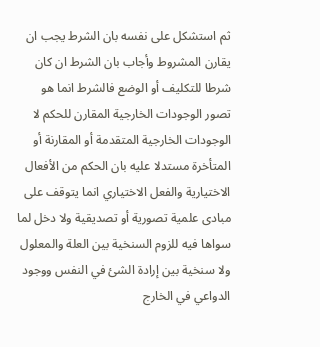ثم استشكل على نفسه بان الشرط يجب ان يقارن المشروط وأجاب بان الشرط ان كان شرطا للتكليف أو الوضع فالشرط انما هو تصور الوجودات الخارجية المقارن للحكم لا الوجودات الخارجية المتقدمة أو المقارنة أو المتأخرة مستدلا عليه بان الحكم من الأفعال الاختيارية والفعل الاختياري انما يتوقف على مبادى علمية تصورية أو تصديقية ولا دخل لما سواها فيه للزوم السنخية بين العلة والمعلول ولا سنخية بين إرادة الشئ في النفس ووجود الدواعي في الخارج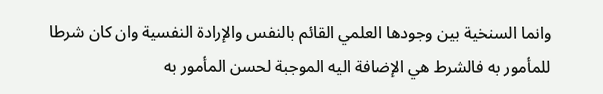وانما السنخية بين وجودها العلمي القائم بالنفس والإرادة النفسية وان كان شرطا للمأمور به فالشرط هي الإضافة اليه الموجبة لحسن المأمور به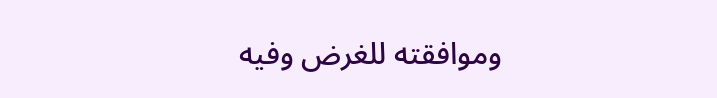وموافقته للغرض وفيه